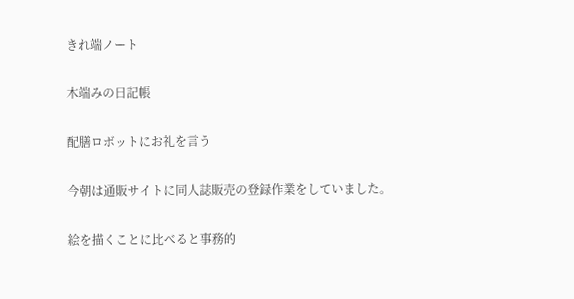きれ端ノート

木端みの日記帳

配膳ロボットにお礼を言う

今朝は通販サイトに同人誌販売の登録作業をしていました。

絵を描くことに比べると事務的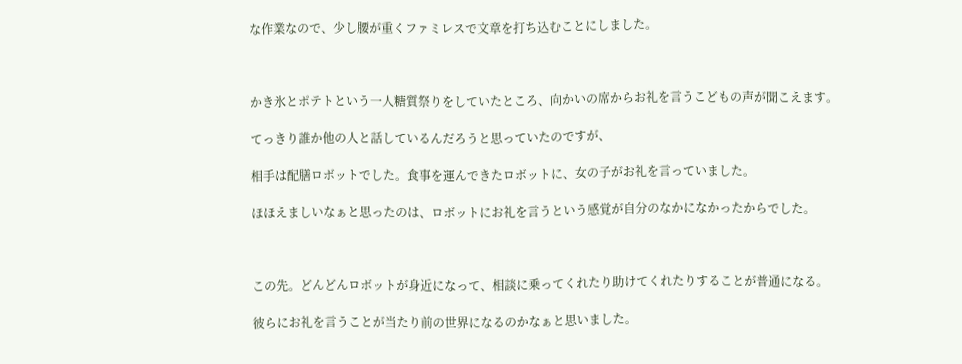な作業なので、少し腰が重くファミレスで文章を打ち込むことにしました。



かき氷とポテトという一人糖質祭りをしていたところ、向かいの席からお礼を言うこどもの声が聞こえます。

てっきり誰か他の人と話しているんだろうと思っていたのですが、

相手は配膳ロボットでした。食事を運んできたロボットに、女の子がお礼を言っていました。

ほほえましいなぁと思ったのは、ロボットにお礼を言うという感覚が自分のなかになかったからでした。



この先。どんどんロボットが身近になって、相談に乗ってくれたり助けてくれたりすることが普通になる。

彼らにお礼を言うことが当たり前の世界になるのかなぁと思いました。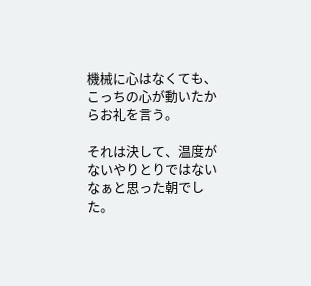機械に心はなくても、こっちの心が動いたからお礼を言う。

それは決して、温度がないやりとりではないなぁと思った朝でした。